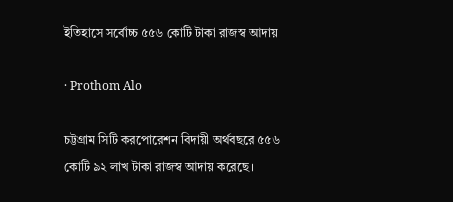ইতিহাসে সর্বোচ্চ ৫৫৬ কোটি টাকা রাজস্ব আদায়

· Prothom Alo

চট্টগ্রাম সিটি করপোরেশন বিদায়ী অর্থবছরে ৫৫৬ কোটি ৯২ লাখ টাকা রাজস্ব আদায় করেছে।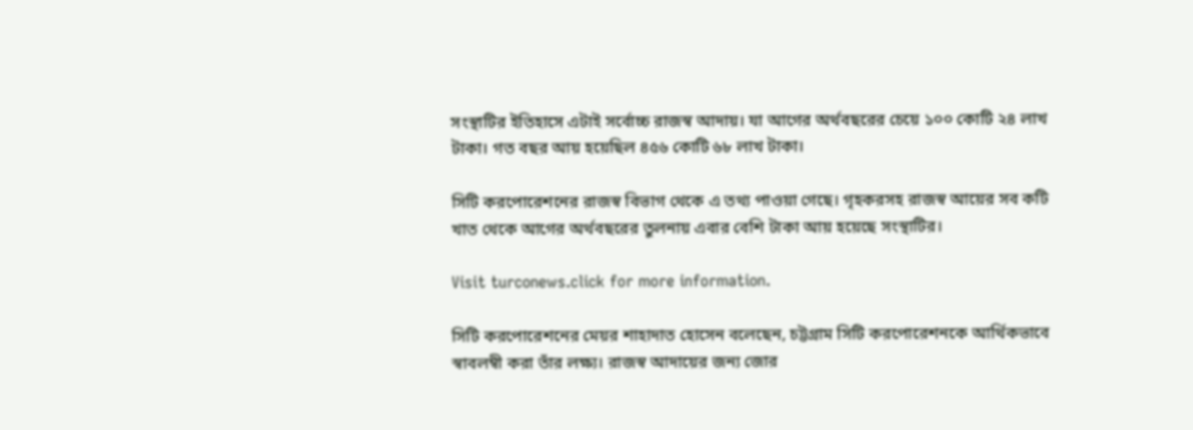সংস্থাটির ইতিহাসে এটাই সর্বোচ্চ রাজস্ব আদায়। যা আগের অর্থবছরের চেয়ে ১০০ কোটি ২৪ লাখ টাকা। গত বছর আয় হয়েছিল ৪৫৬ কোটি ৬৮ লাখ টাকা।

সিটি করপোরেশনের রাজস্ব বিভাগ থেকে এ তথ্য পাওয়া গেছে। গৃহকরসহ রাজস্ব আয়ের সব কটি খাত থেকে আগের অর্থবছরের তুলনায় এবার বেশি টাকা আয় হয়েছে সংস্থাটির।

Visit turconews.click for more information.

সিটি করপোরেশনের মেয়র শাহাদাত হোসেন বলেছেন, চট্টগ্রাম সিটি করপোরেশনকে আর্থিকভাবে স্বাবলম্বী করা তাঁর লক্ষ্য। রাজস্ব আদায়ের জন্য জোর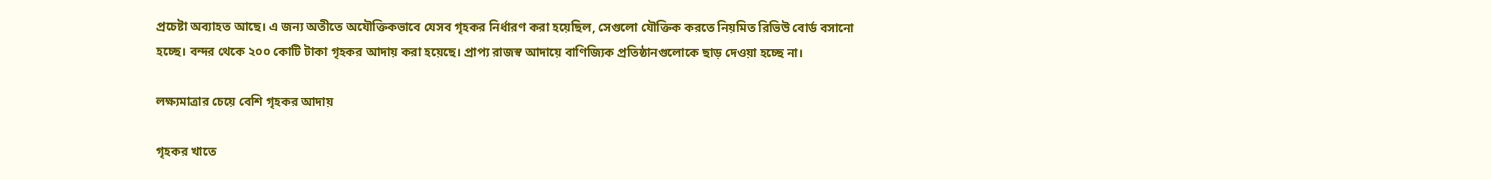প্রচেষ্টা অব্যাহত আছে। এ জন্য অতীতে অযৌক্তিকভাবে যেসব গৃহকর নির্ধারণ করা হয়েছিল, সেগুলো যৌক্তিক করতে নিয়মিত রিভিউ বোর্ড বসানো হচ্ছে। বন্দর থেকে ২০০ কোটি টাকা গৃহকর আদায় করা হয়েছে। প্রাপ্য রাজস্ব আদায়ে বাণিজ্যিক প্রতিষ্ঠানগুলোকে ছাড় দেওয়া হচ্ছে না।

লক্ষ্যমাত্রার চেয়ে বেশি গৃহকর আদায়

গৃহকর খাতে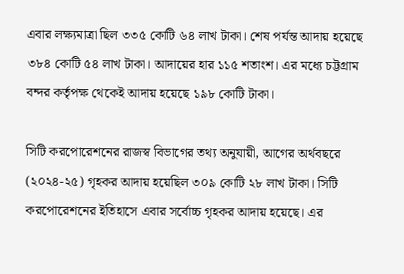এবার লক্ষ্যমাত্রা ছিল ৩৩৫ কোটি ৬৪ লাখ টাকা। শেষ পর্যন্ত আদায় হয়েছে ৩৮৪ কোটি ৫৪ লাখ টাকা। আদায়ের হার ১১৫ শতাংশ। এর মধ্যে চট্টগ্রাম বন্দর কর্তৃপক্ষ থেকেই আদায় হয়েছে ১৯৮ কোটি টাকা।

সিটি করপোরেশনের রাজস্ব বিভাগের তথ্য অনুযায়ী, আগের অর্থবছরে (২০২৪-২৫) গৃহকর আদায় হয়েছিল ৩০৯ কোটি ২৮ লাখ টাকা। সিটি করপোরেশনের ইতিহাসে এবার সর্বোচ্চ গৃহকর আদায় হয়েছে। এর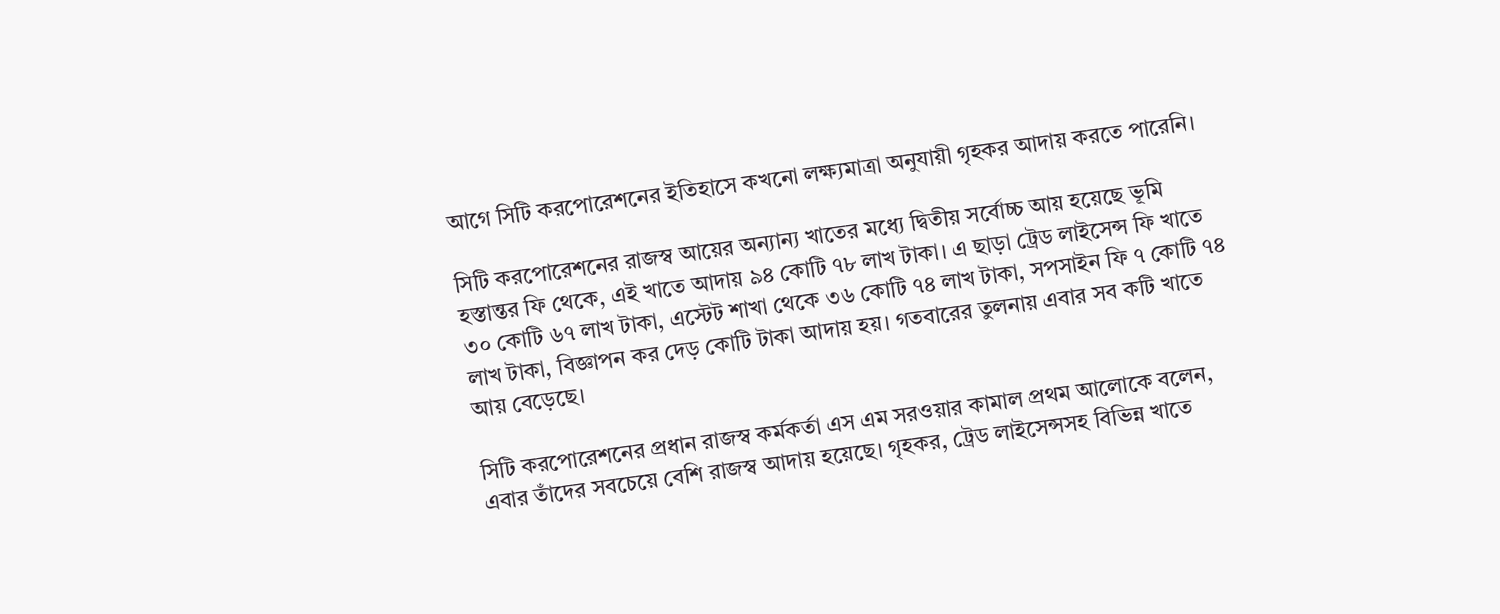আগে সিটি করপোরেশনের ইতিহাসে কখনো লক্ষ্যমাত্রা অনুযায়ী গৃহকর আদায় করতে পারেনি।

সিটি করপোরেশনের রাজস্ব আয়ের অন্যান্য খাতের মধ্যে দ্বিতীয় সর্বোচ্চ আয় হয়েছে ভূমি হস্তান্তর ফি থেকে, এই খাতে আদায় ৯৪ কোটি ৭৮ লাখ টাকা। এ ছাড়া ট্রেড লাইসেন্স ফি খাতে ৩০ কোটি ৬৭ লাখ টাকা, এস্টেট শাখা থেকে ৩৬ কোটি ৭৪ লাখ টাকা, সপসাইন ফি ৭ কোটি ৭৪ লাখ টাকা, বিজ্ঞাপন কর দেড় কোটি টাকা আদায় হয়। গতবারের তুলনায় এবার সব কটি খাতে আয় বেড়েছে।

সিটি করপোরেশনের প্রধান রাজস্ব কর্মকর্তা এস এম সরওয়ার কামাল প্রথম আলোকে বলেন, এবার তাঁদের সবচেয়ে বেশি রাজস্ব আদায় হয়েছে। গৃহকর, ট্রেড লাইসেন্সসহ বিভিন্ন খাতে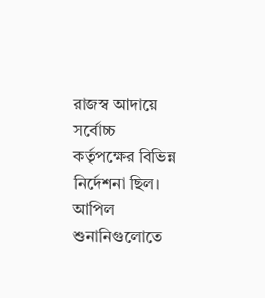রাজস্ব আদায়ে সর্বোচ্চ কর্তৃপক্ষের বিভিন্ন নির্দেশনা ছিল। আপিল শুনানিগুলোতে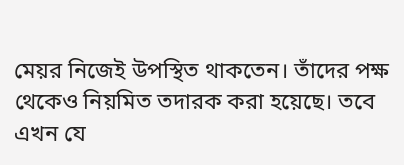মেয়র নিজেই উপস্থিত থাকতেন। তাঁদের পক্ষ থেকেও নিয়মিত তদারক করা হয়েছে। তবে এখন যে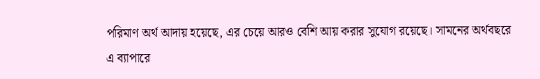পরিমাণ অর্থ আদায় হয়েছে, এর চেয়ে আরও বেশি আয় করার সুযোগ রয়েছে। সামনের অর্থবছরে এ ব্যাপারে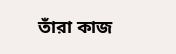তাঁরা কাজ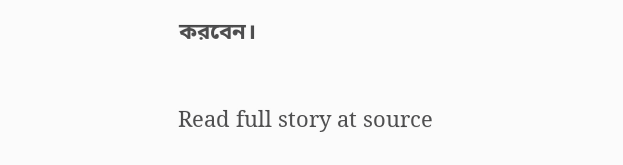করবেন।

Read full story at source